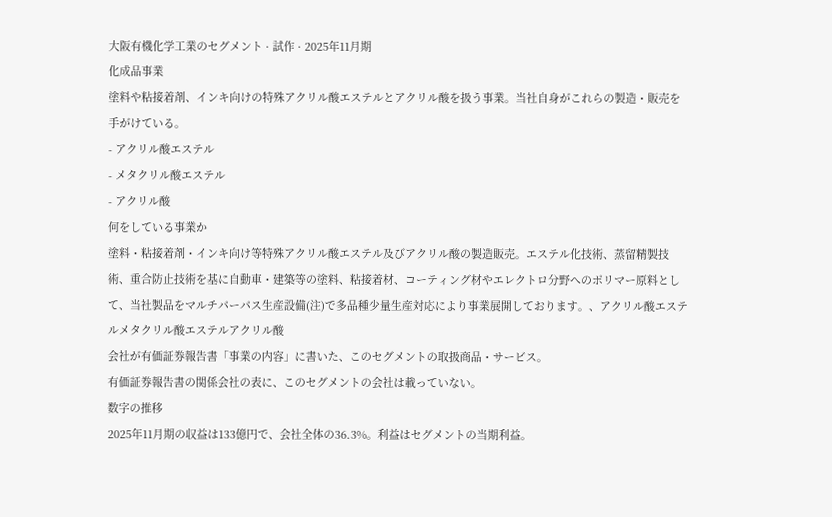大阪有機化学工業のセグメント · 試作 · 2025年11月期
化成品事業
塗料や粘接着剤、インキ向けの特殊アクリル酸エステルとアクリル酸を扱う事業。当社自身がこれらの製造・販売を手がけている。
- アクリル酸エステル
- メタクリル酸エステル
- アクリル酸
何をしている事業か
塗料・粘接着剤・インキ向け等特殊アクリル酸エステル及びアクリル酸の製造販売。エステル化技術、蒸留精製技術、重合防止技術を基に自動車・建築等の塗料、粘接着材、コーティング材やエレクトロ分野へのポリマー原料として、当社製品をマルチパーパス生産設備(注)で多品種少量生産対応により事業展開しております。、アクリル酸エステルメタクリル酸エステルアクリル酸
会社が有価証券報告書「事業の内容」に書いた、このセグメントの取扱商品・サービス。
有価証券報告書の関係会社の表に、このセグメントの会社は載っていない。
数字の推移
2025年11月期の収益は133億円で、会社全体の36.3%。利益はセグメントの当期利益。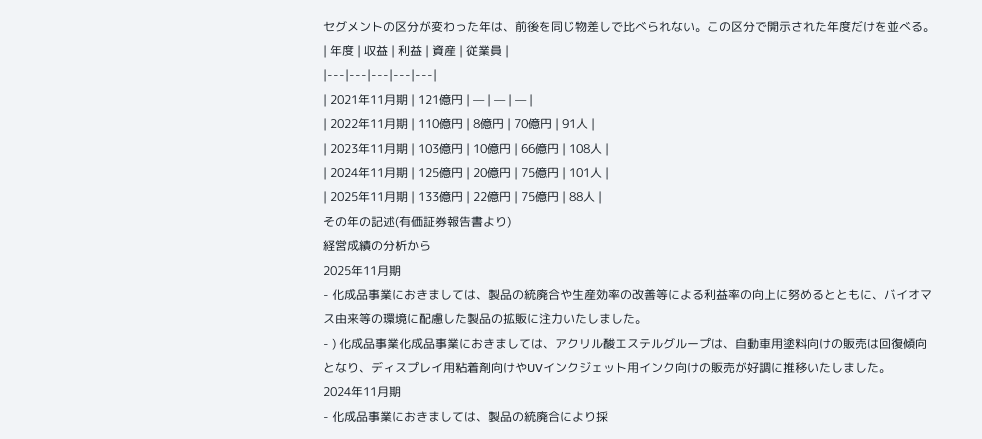セグメントの区分が変わった年は、前後を同じ物差しで比べられない。この区分で開示された年度だけを並べる。
| 年度 | 収益 | 利益 | 資産 | 従業員 |
|---|---|---|---|---|
| 2021年11月期 | 121億円 | — | — | — |
| 2022年11月期 | 110億円 | 8億円 | 70億円 | 91人 |
| 2023年11月期 | 103億円 | 10億円 | 66億円 | 108人 |
| 2024年11月期 | 125億円 | 20億円 | 75億円 | 101人 |
| 2025年11月期 | 133億円 | 22億円 | 75億円 | 88人 |
その年の記述(有価証券報告書より)
経営成績の分析から
2025年11月期
- 化成品事業におきましては、製品の統廃合や生産効率の改善等による利益率の向上に努めるとともに、バイオマス由来等の環境に配慮した製品の拡販に注力いたしました。
- ) 化成品事業化成品事業におきましては、アクリル酸エステルグループは、自動車用塗料向けの販売は回復傾向となり、ディスプレイ用粘着剤向けやUVインクジェット用インク向けの販売が好調に推移いたしました。
2024年11月期
- 化成品事業におきましては、製品の統廃合により採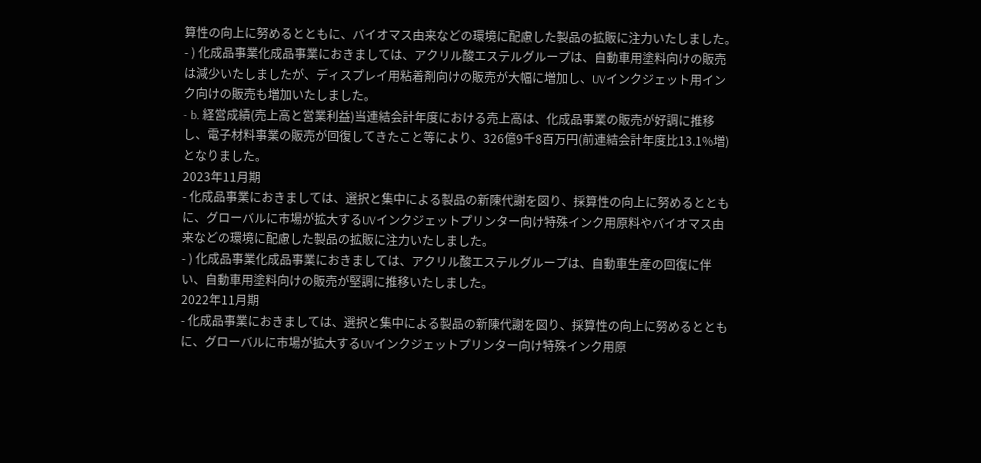算性の向上に努めるとともに、バイオマス由来などの環境に配慮した製品の拡販に注力いたしました。
- ) 化成品事業化成品事業におきましては、アクリル酸エステルグループは、自動車用塗料向けの販売は減少いたしましたが、ディスプレイ用粘着剤向けの販売が大幅に増加し、UVインクジェット用インク向けの販売も増加いたしました。
- b. 経営成績(売上高と営業利益)当連結会計年度における売上高は、化成品事業の販売が好調に推移し、電子材料事業の販売が回復してきたこと等により、326億9千8百万円(前連結会計年度比13.1%増)となりました。
2023年11月期
- 化成品事業におきましては、選択と集中による製品の新陳代謝を図り、採算性の向上に努めるとともに、グローバルに市場が拡大するUVインクジェットプリンター向け特殊インク用原料やバイオマス由来などの環境に配慮した製品の拡販に注力いたしました。
- ) 化成品事業化成品事業におきましては、アクリル酸エステルグループは、自動車生産の回復に伴い、自動車用塗料向けの販売が堅調に推移いたしました。
2022年11月期
- 化成品事業におきましては、選択と集中による製品の新陳代謝を図り、採算性の向上に努めるとともに、グローバルに市場が拡大するUVインクジェットプリンター向け特殊インク用原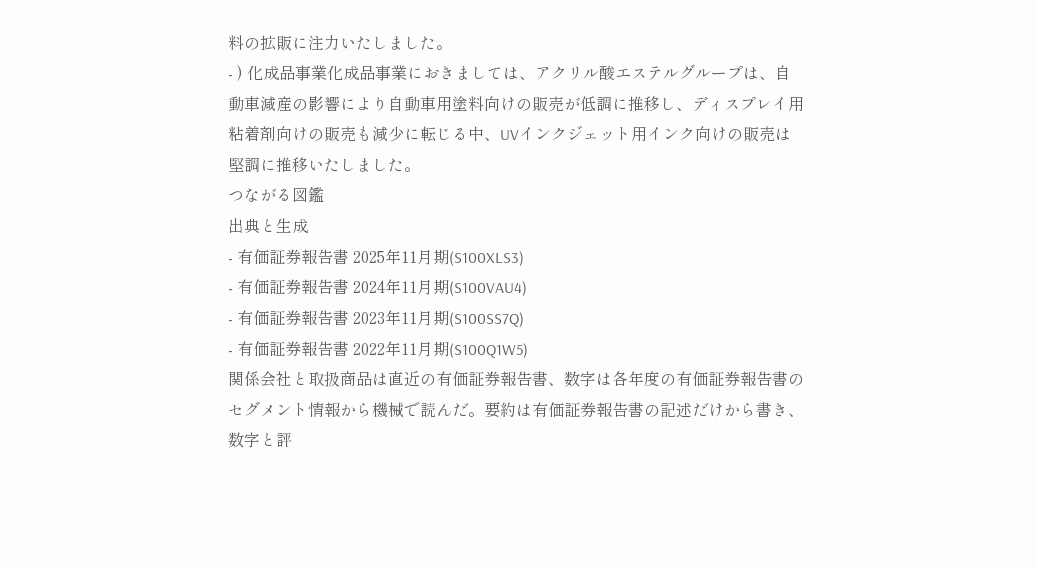料の拡販に注力いたしました。
- ) 化成品事業化成品事業におきましては、アクリル酸エステルグループは、自動車減産の影響により自動車用塗料向けの販売が低調に推移し、ディスプレイ用粘着剤向けの販売も減少に転じる中、UVインクジェット用インク向けの販売は堅調に推移いたしました。
つながる図鑑
出典と生成
- 有価証券報告書 2025年11月期(S100XLS3)
- 有価証券報告書 2024年11月期(S100VAU4)
- 有価証券報告書 2023年11月期(S100SS7Q)
- 有価証券報告書 2022年11月期(S100Q1W5)
関係会社と取扱商品は直近の有価証券報告書、数字は各年度の有価証券報告書のセグメント情報から機械で読んだ。要約は有価証券報告書の記述だけから書き、数字と評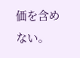価を含めない。